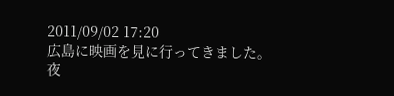2011/09/02 17:20
広島に映画を見に行ってきました。
夜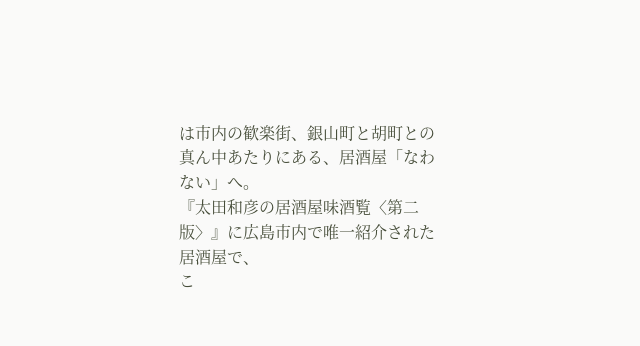は市内の歓楽街、銀山町と胡町との真ん中あたりにある、居酒屋「なわない」へ。
『太田和彦の居酒屋味酒覧〈第二版〉』に広島市内で唯一紹介された居酒屋で、
こ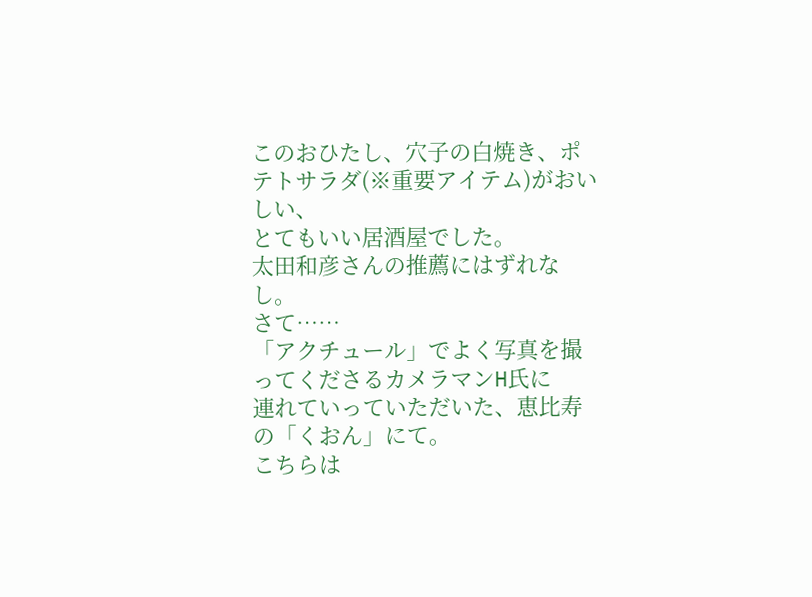このおひたし、穴子の白焼き、ポテトサラダ(※重要アイテム)がおいしい、
とてもいい居酒屋でした。
太田和彦さんの推薦にはずれなし。
さて……
「アクチュール」でよく写真を撮ってくださるカメラマンH氏に
連れていっていただいた、恵比寿の「くおん」にて。
こちらは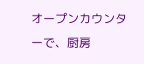オープンカウンターで、厨房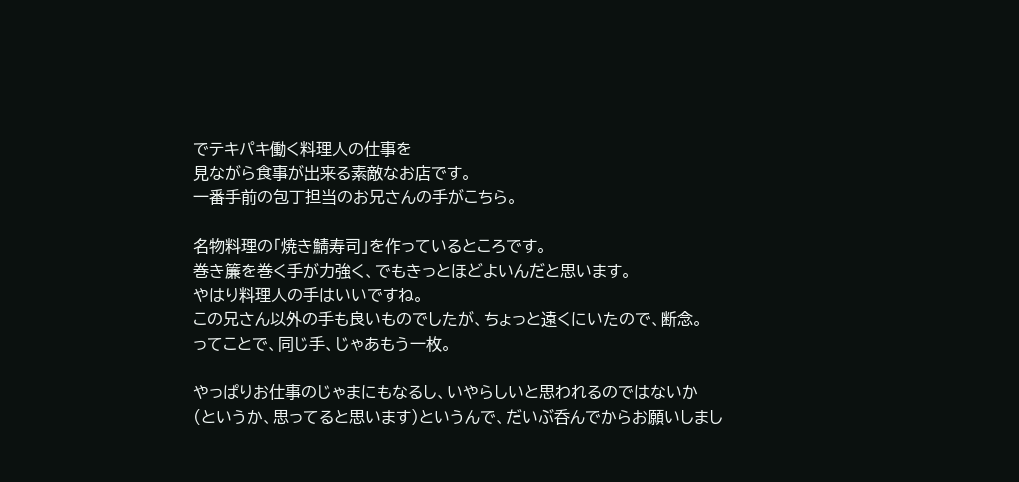でテキパキ働く料理人の仕事を
見ながら食事が出来る素敵なお店です。
一番手前の包丁担当のお兄さんの手がこちら。

名物料理の「焼き鯖寿司」を作っているところです。
巻き簾を巻く手が力強く、でもきっとほどよいんだと思います。
やはり料理人の手はいいですね。
この兄さん以外の手も良いものでしたが、ちょっと遠くにいたので、断念。
ってことで、同じ手、じゃあもう一枚。

やっぱりお仕事のじゃまにもなるし、いやらしいと思われるのではないか
(というか、思ってると思います)というんで、だいぶ呑んでからお願いしまし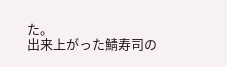た。
出来上がった鯖寿司の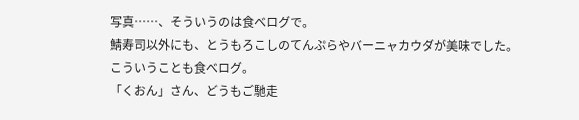写真……、そういうのは食べログで。
鯖寿司以外にも、とうもろこしのてんぷらやバーニャカウダが美味でした。
こういうことも食べログ。
「くおん」さん、どうもご馳走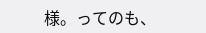様。ってのも、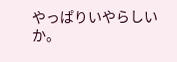やっぱりいやらしいか。